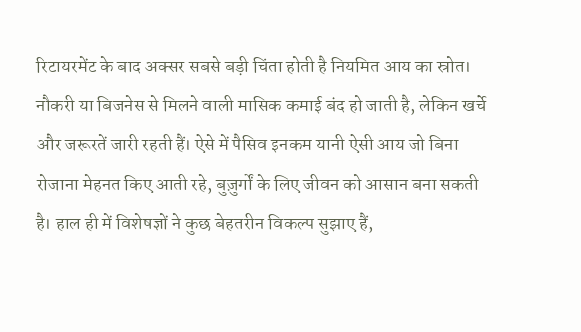रिटायरमेंट के बाद अक्सर सबसे बड़ी चिंता होती है नियमित आय का स्रोत। नौकरी या बिजनेस से मिलने वाली मासिक कमाई बंद हो जाती है, लेकिन खर्चे और जरूरतें जारी रहती हैं। ऐसे में पैसिव इनकम यानी ऐसी आय जो बिना रोजाना मेहनत किए आती रहे, बुज़ुर्गों के लिए जीवन को आसान बना सकती है। हाल ही में विशेषज्ञों ने कुछ बेहतरीन विकल्प सुझाए हैं,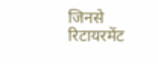जिनसे रिटायरमेंट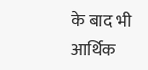के बाद भी आर्थिक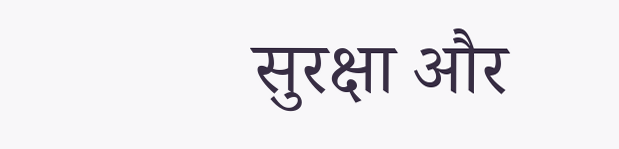सुरक्षा और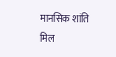मानसिक शांति मिल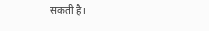सकती है।